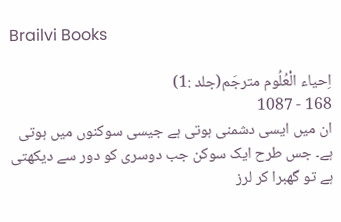Brailvi Books

اِحیاء الْعُلُوم مترجَم(جلد :1)
168 - 1087
ان میں ایسی دشمنی ہوتی ہے جیسی سوکنوں میں ہوتی ہے۔ جس طرح ایک سوکن جب دوسری کو دور سے دیکھتی ہے تو گھبرا کر لرز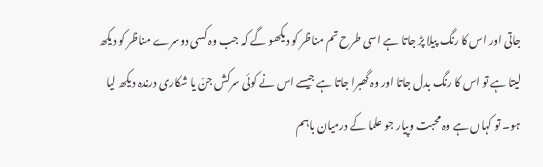جاتی اور اس کا رنگ پیلا پڑ جاتا ہے اسی طرح تم مناظر کو دیکھو گے کہ جب وہ کسی دوسرے مناظر کو دیکھ لیتا ہے تو اس کا رنگ بدل جاتا اور وہ گھبرا جاتا ہے جیسے اس نے کوئی سرکش جنّ یا شکاری درندہ دیکھ لیا ہو۔ تو کہاں ہے وہ محبت وپیار جو علما کے درمیان باہم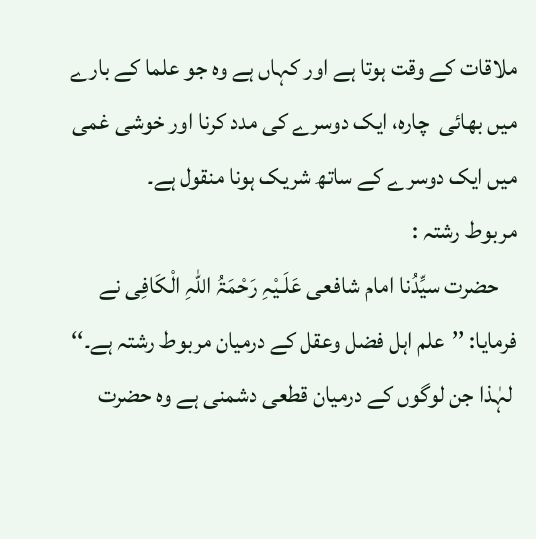ملاقات کے وقت ہوتا ہے اور کہاں ہے وہ جو علما کے بارے میں بھائی  چارہ، ایک دوسرے کی مدد کرنا اور خوشی غمی میں ایک دوسرے کے ساتھ شریک ہونا منقول ہے۔
مربوط رشتہ :
    حضرت سیِّدُنا امام شافعی عَلَـیْہِ رَحْمَۃُ اللّٰہِ الْکَافِی نے فرمایا: ’’علم اہل فضل وعقل کے درمیان مربوط رشتہ ہے۔‘‘
 لہٰذا جن لوگوں کے درمیان قطعی دشمنی ہے وہ حضرت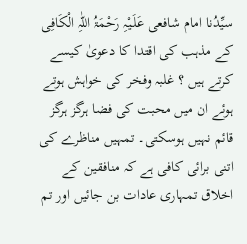سیِّدُنا امام شافعی عَلَـیْہِ رَحْمَۃُ اللّٰہِ الْکَافِی کے مذہب کی اقتدا کا دعویٰ کیسے کرتے ہیں ؟ غلبہ وفخر کی خواہش ہوتے ہوئے ان میں محبت کی فضا ہرگز ہرگز قائم نہیں ہوسکتی۔ تمہیں مناظرے کی اتنی برائی کافی ہے کہ منافقین کے اخلاق تمہاری عادات بن جائیں اور تم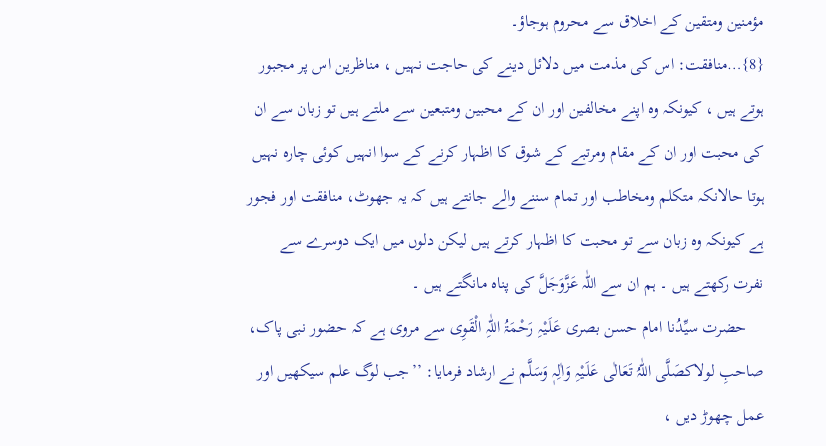مؤمنین ومتقین کے اخلاق سے محروم ہوجاؤ۔
{8}…منافقت: اس کی مذمت میں دلائل دینے کی حاجت نہیں ، مناظرین اس پر مجبور ہوتے ہیں ، کیونکہ وہ اپنے مخالفین اور ان کے محبین ومتبعین سے ملتے ہیں تو زبان سے ان کی محبت اور ان کے مقام ومرتبے کے شوق کا اظہار کرنے کے سوا انہیں کوئی چارہ نہیں ہوتا حالانکہ متکلم ومخاطب اور تمام سننے والے جانتے ہیں کہ یہ جھوٹ، منافقت اور فجور ہے کیونکہ وہ زبان سے تو محبت کا اظہار کرتے ہیں لیکن دلوں میں ایک دوسرے سے نفرت رکھتے ہیں ۔ ہم ان سے اللّٰہ عَزَّوَجَلَّ کی پناہ مانگتے ہیں ۔
    حضرت سیِّدُنا امام حسن بصری عَلَـیْہِ رَحْمَۃُ اللّٰہِ الْقَوِی سے مروی ہے کہ حضور نبی پاک، صاحبِ لولاکصَلَّی اللّٰہُ تَعَالٰی عَلَـیْہِ وَاٰلِہٖ وَسَلَّم نے ارشاد فرمایا: ’’جب لوگ علم سیکھیں اور عمل چھوڑ دیں ،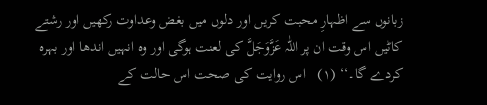زبانوں سے اظہارِ محبت کریں اور دلوں میں بغض وعداوت رکھیں اور رشتے کاٹیں اس وقت ان پر اللّٰہ عَزَّوَجَلَّ کی لعنت ہوگی اور وہ انہیں اندھا اور بہرہ کردے گا۔‘‘ (۱)   اس روایت کی صحت اس حالت کے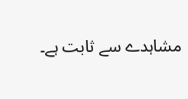مشاہدے سے ثابت ہے۔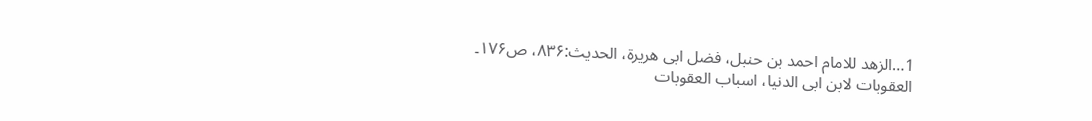1…الزھد للامام احمد بن حنبل، فضل ابی ھریرۃ، الحدیث:۸۳۶، ص۱۷۶۔ العقوبات لابن ابی الدنیا، اسباب العقوبات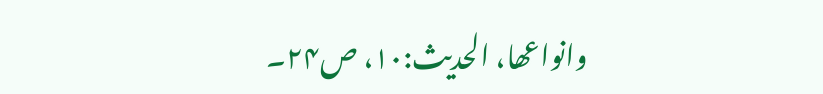وانواعھا، الحدیث:۱۰، ص۲۴۔